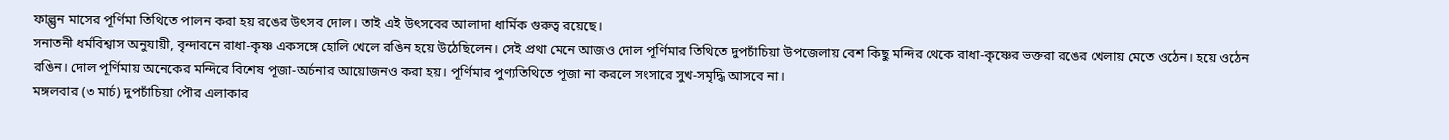ফাল্গুন মাসের পূর্ণিমা তিথিতে পালন করা হয় রঙের উৎসব দোল। তাই এই উৎসবের আলাদা ধার্মিক গুরুত্ব রয়েছে।
সনাতনী ধর্মবিশ্বাস অনুযায়ী, বৃন্দাবনে রাধা-কৃষ্ণ একসঙ্গে হোলি খেলে রঙিন হয়ে উঠেছিলেন। সেই প্রথা মেনে আজও দোল পূর্ণিমার তিথিতে দুপচাঁচিয়া উপজেলায় বেশ কিছু মন্দির থেকে রাধা-কৃষ্ণের ভক্তরা রঙের খেলায় মেতে ওঠেন। হয়ে ওঠেন রঙিন। দোল পূর্ণিমায় অনেকের মন্দিরে বিশেষ পূজা-অর্চনার আয়োজনও করা হয়। পূর্ণিমার পুণ্যতিথিতে পূজা না করলে সংসারে সুখ-সমৃদ্ধি আসবে না।
মঙ্গলবার (৩ মার্চ) দুপচাঁচিয়া পৌর এলাকার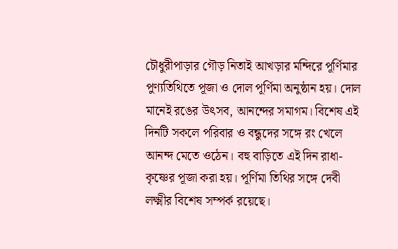চৌধুরীপাড়ার গৌড় নিতাই আখড়ার মন্দিরে পূর্ণিমার পুণ্যতিথিতে পূজা ও দোল পূর্ণিমা অনুষ্ঠান হয়। দোল মানেই রঙের উৎসব, আনন্দের সমাগম। বিশেষ এই দিনটি সকলে পরিবার ও বন্ধুদের সঙ্গে রং খেলে আনন্দ মেতে ওঠেন। বহু বাড়িতে এই দিন রাধা-কৃষ্ণের পূজা করা হয়। পূর্ণিমা তিথির সঙ্গে দেবী লক্ষ্মীর বিশেষ সম্পর্ক রয়েছে।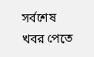সর্বশেষ খবর পেতে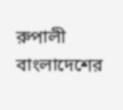রুপালী বাংলাদেশের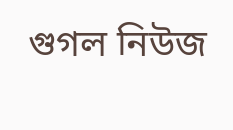গুগল নিউজ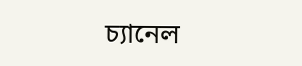চ্যানেল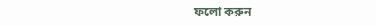ফলো করুন